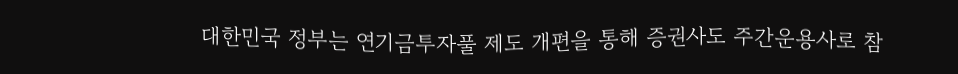대한민국 정부는 연기금투자풀 제도 개편을 통해 증권사도 주간운용사로 참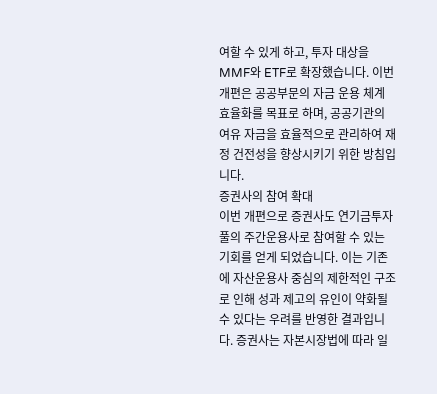여할 수 있게 하고, 투자 대상을 MMF와 ETF로 확장했습니다. 이번 개편은 공공부문의 자금 운용 체계 효율화를 목표로 하며, 공공기관의 여유 자금을 효율적으로 관리하여 재정 건전성을 향상시키기 위한 방침입니다.
증권사의 참여 확대
이번 개편으로 증권사도 연기금투자풀의 주간운용사로 참여할 수 있는 기회를 얻게 되었습니다. 이는 기존에 자산운용사 중심의 제한적인 구조로 인해 성과 제고의 유인이 약화될 수 있다는 우려를 반영한 결과입니다. 증권사는 자본시장법에 따라 일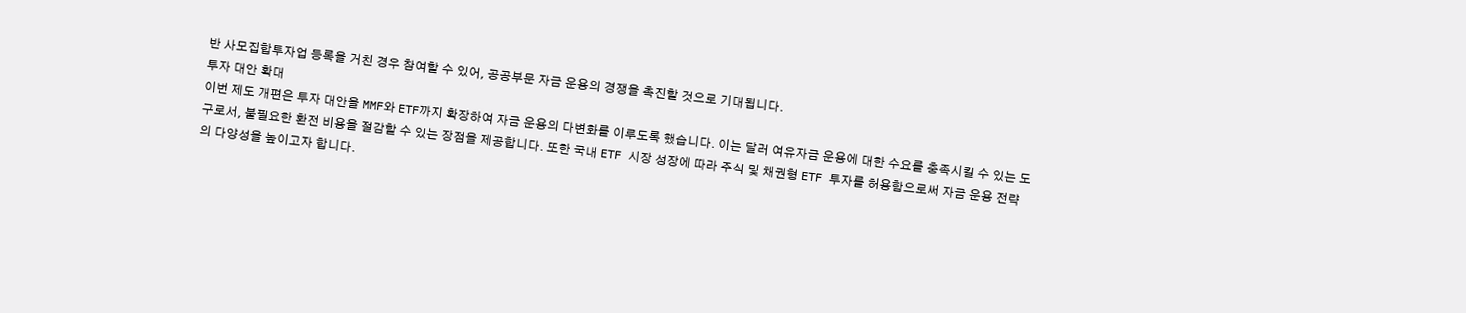반 사모집합투자업 등록을 거친 경우 참여할 수 있어, 공공부문 자금 운용의 경쟁을 촉진할 것으로 기대됩니다.
투자 대안 확대
이번 제도 개편은 투자 대안을 MMF와 ETF까지 확장하여 자금 운용의 다변화를 이루도록 했습니다. 이는 달러 여유자금 운용에 대한 수요를 충족시킬 수 있는 도구로서, 불필요한 환전 비용을 절감할 수 있는 장점을 제공합니다. 또한 국내 ETF 시장 성장에 따라 주식 및 채권형 ETF 투자를 허용함으로써 자금 운용 전략의 다양성을 높이고자 합니다.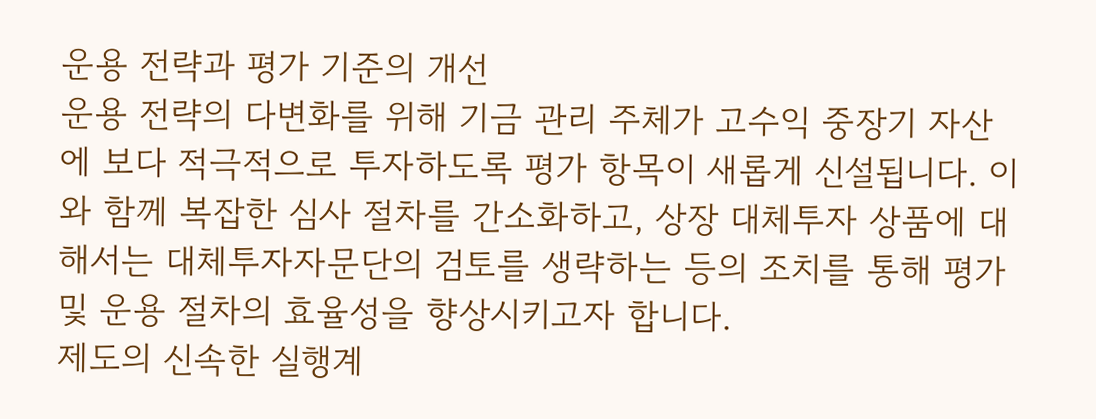운용 전략과 평가 기준의 개선
운용 전략의 다변화를 위해 기금 관리 주체가 고수익 중장기 자산에 보다 적극적으로 투자하도록 평가 항목이 새롭게 신설됩니다. 이와 함께 복잡한 심사 절차를 간소화하고, 상장 대체투자 상품에 대해서는 대체투자자문단의 검토를 생략하는 등의 조치를 통해 평가 및 운용 절차의 효율성을 향상시키고자 합니다.
제도의 신속한 실행계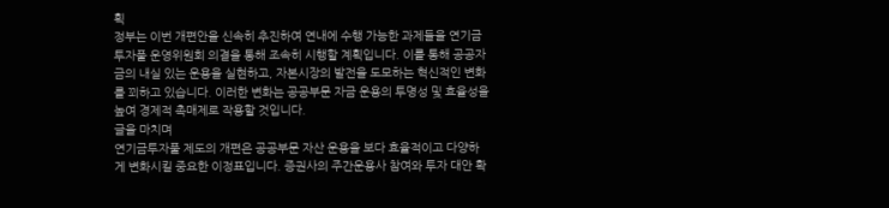획
정부는 이번 개편안을 신속히 추진하여 연내에 수행 가능한 과제들을 연기금투자풀 운영위원회 의결을 통해 조속히 시행할 계획입니다. 이를 통해 공공자금의 내실 있는 운용을 실현하고, 자본시장의 발전을 도모하는 혁신적인 변화를 꾀하고 있습니다. 이러한 변화는 공공부문 자금 운용의 투명성 및 효율성을 높여 경제적 촉매제로 작용할 것입니다.
글을 마치며
연기금투자풀 제도의 개편은 공공부문 자산 운용을 보다 효율적이고 다양하게 변화시킬 중요한 이정표입니다. 증권사의 주간운용사 참여와 투자 대안 확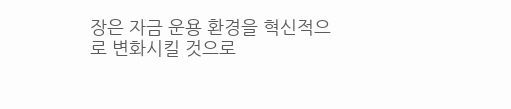장은 자금 운용 환경을 혁신적으로 변화시킬 것으로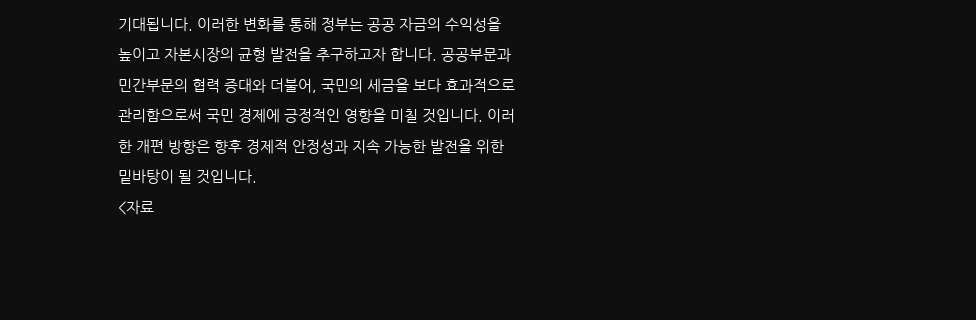기대됩니다. 이러한 변화를 통해 정부는 공공 자금의 수익성을 높이고 자본시장의 균형 발전을 추구하고자 합니다. 공공부문과 민간부문의 협력 증대와 더불어, 국민의 세금을 보다 효과적으로 관리함으로써 국민 경제에 긍정적인 영향을 미칠 것입니다. 이러한 개편 방향은 향후 경제적 안정성과 지속 가능한 발전을 위한 밑바탕이 될 것입니다.
<자료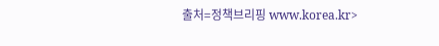출처=정책브리핑 www.korea.kr>